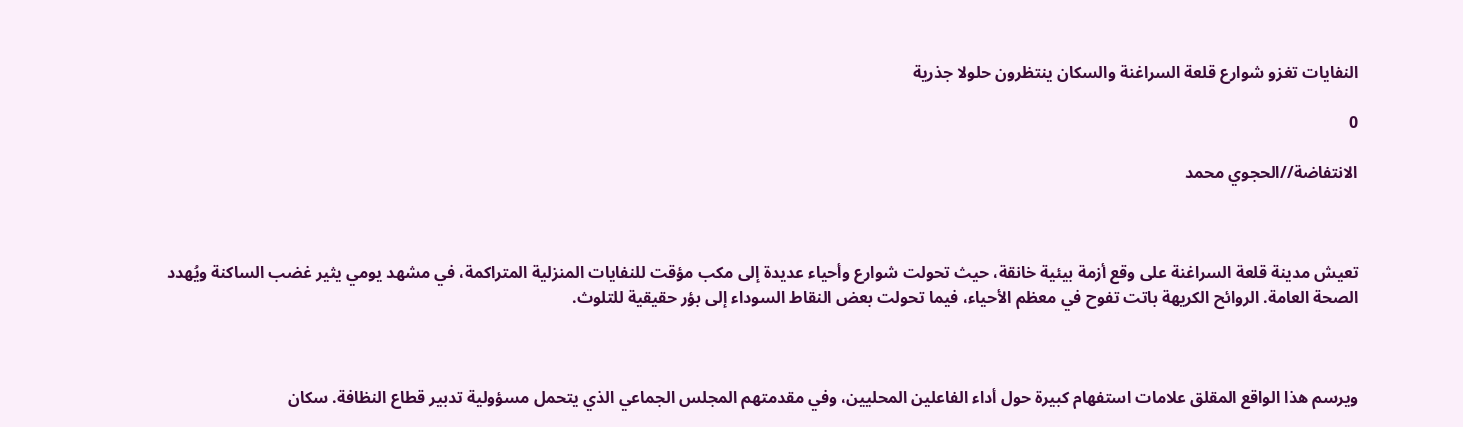النفايات تغزو شوارع قلعة السراغنة والسكان ينتظرون حلولا جذرية

0

الانتفاضة//الحجوي محمد



تعيش مدينة قلعة السراغنة على وقع أزمة بيئية خانقة، حيث تحولت شوارع وأحياء عديدة إلى مكب مؤقت للنفايات المنزلية المتراكمة، في مشهد يومي يثير غضب الساكنة ويُهدد الصحة العامة. الروائح الكريهة باتت تفوح في معظم الأحياء، فيما تحولت بعض النقاط السوداء إلى بؤر حقيقية للتلوث.



ويرسم هذا الواقع المقلق علامات استفهام كبيرة حول أداء الفاعلين المحليين، وفي مقدمتهم المجلس الجماعي الذي يتحمل مسؤولية تدبير قطاع النظافة. سكان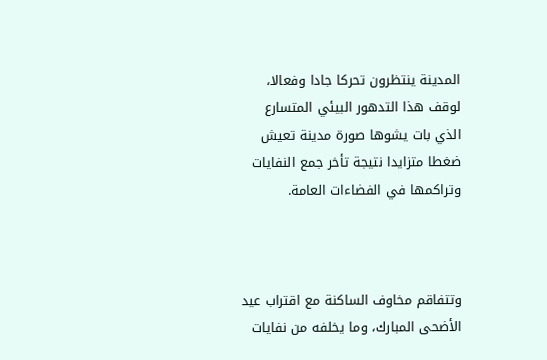المدينة ينتظرون تحركا جادا وفعالا، لوقف هذا التدهور البيئي المتسارع الذي بات يشوها صورة مدينة تعيش ضغطا متزايدا نتيجة تأخر جمع النفايات وتراكمها في الفضاءات العامة.



وتتفاقم مخاوف الساكنة مع اقتراب عيد الأضحى المبارك، وما يخلفه من نفايات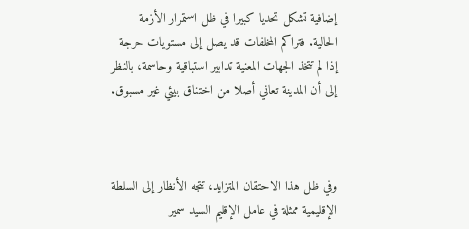إضافية تشكل تحديا كبيرا في ظل استمرار الأزمة الحالية. فتراكم المخلفات قد يصل إلى مستويات حرجة إذا لم تتخذ الجهات المعنية تدابير استباقية وحاسمة، بالنظر إلى أن المدينة تعاني أصلا من اختناق بيئي غير مسبوق.



وفي ظل هذا الاحتقان المتزايد، تتجه الأنظار إلى السلطة الإقليمية ممثلة في عامل الإقليم السيد سمير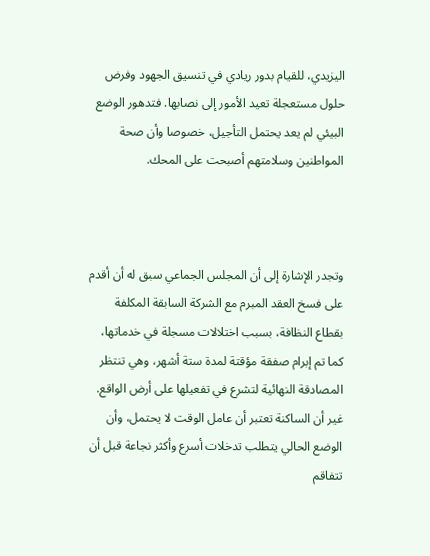اليزيدي، للقيام بدور ريادي في تنسيق الجهود وفرض حلول مستعجلة تعيد الأمور إلى نصابها. فتدهور الوضع البيئي لم يعد يحتمل التأجيل، خصوصا وأن صحة المواطنين وسلامتهم أصبحت على المحك.



وتجدر الإشارة إلى أن المجلس الجماعي سبق له أن أقدم على فسخ العقد المبرم مع الشركة السابقة المكلفة بقطاع النظافة، بسبب اختلالات مسجلة في خدماتها، كما تم إبرام صفقة مؤقتة لمدة ستة أشهر، وهي تنتظر المصادقة النهائية لتشرع في تفعيلها على أرض الواقع. غير أن الساكنة تعتبر أن عامل الوقت لا يحتمل، وأن الوضع الحالي يتطلب تدخلات أسرع وأكثر نجاعة قبل أن تتفاقم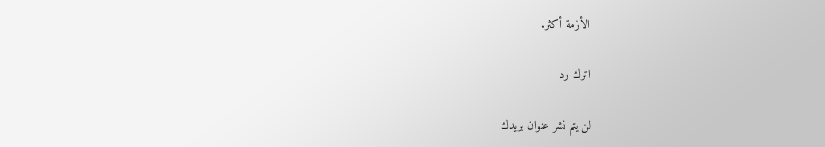الأزمة أكثر.

اترك رد

لن يتم نشر عنوان بريدك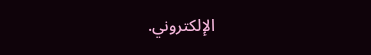الإلكتروني.